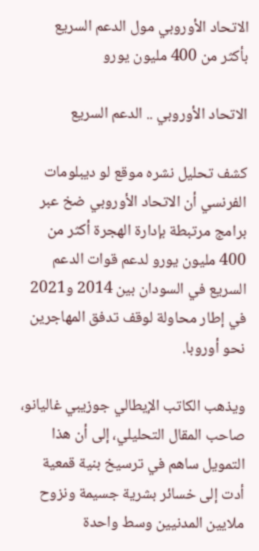الاتحاد الأوروبي مول الدعم السريع بأكثر من 400 مليون يورو

الاتحاد الأوروبي .. الدعم السريع

كشف تحليل نشره موقع لو ديبلومات الفرنسي أن الاتحاد الأوروبي ضخ عبر برامج مرتبطة بإدارة الهجرة أكثر من 400 مليون يورو لدعم قوات الدعم السريع في السودان بين 2014 و2021 في إطار محاولة لوقف تدفق المهاجرين نحو أوروبا.

ويذهب الكاتب الإيطالي جوزيبي غاليانو، صاحب المقال التحليلي، إلى أن هذا التمويل ساهم في ترسيخ بنية قمعية أدت إلى خسائر بشرية جسيمة ونزوح ملايين المدنيين وسط واحدة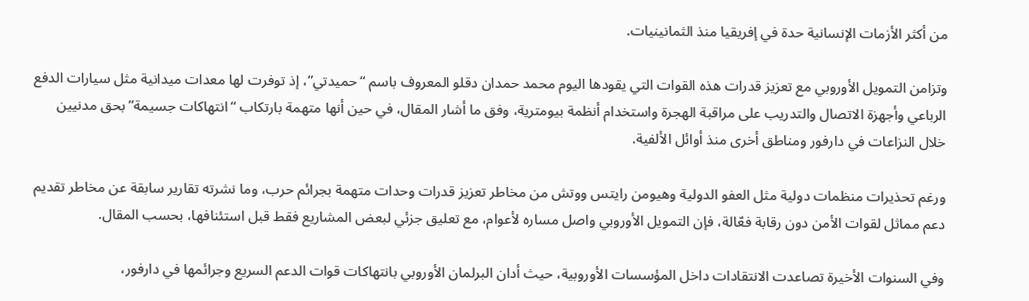من أكثر الأزمات الإنسانية حدة في إفريقيا منذ الثمانينيات.

وتزامن التمويل الأوروبي مع تعزيز قدرات هذه القوات التي يقودها اليوم محمد حمدان دقلو المعروف باسم “حميدتي”، إذ توفرت لها معدات ميدانية مثل سيارات الدفع الرباعي وأجهزة الاتصال والتدريب على مراقبة الهجرة واستخدام أنظمة بيومترية، وفق ما أشار المقال، في حين أنها متهمة بارتكاب “انتهاكات جسيمة” بحق مدنيين خلال النزاعات في دارفور ومناطق أخرى منذ أوائل الألفية.

ورغم تحذيرات منظمات دولية مثل العفو الدولية وهيومن رايتس ووتش من مخاطر تعزيز قدرات وحدات متهمة بجرائم حرب، وما نشرته تقارير سابقة عن مخاطر تقديم دعم مماثل لقوات الأمن دون رقابة فعّالة، فإن التمويل الأوروبي واصل مساره لأعوام، مع تعليق جزئي لبعض المشاريع فقط قبل استئنافها، بحسب المقال.

وفي السنوات الأخيرة تصاعدت الانتقادات داخل المؤسسات الأوروبية، حيث أدان البرلمان الأوروبي بانتهاكات قوات الدعم السريع وجرائمها في دارفور،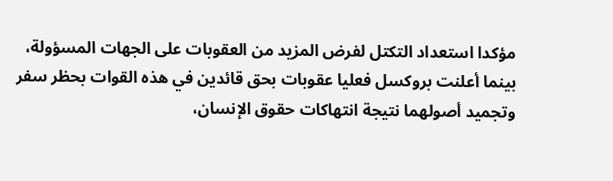مؤكدا استعداد التكتل لفرض المزيد من العقوبات على الجهات المسؤولة، بينما أعلنت بروكسل فعليا عقوبات بحق قائدين في هذه القوات بحظر سفر وتجميد أصولهما نتيجة انتهاكات حقوق الإنسان،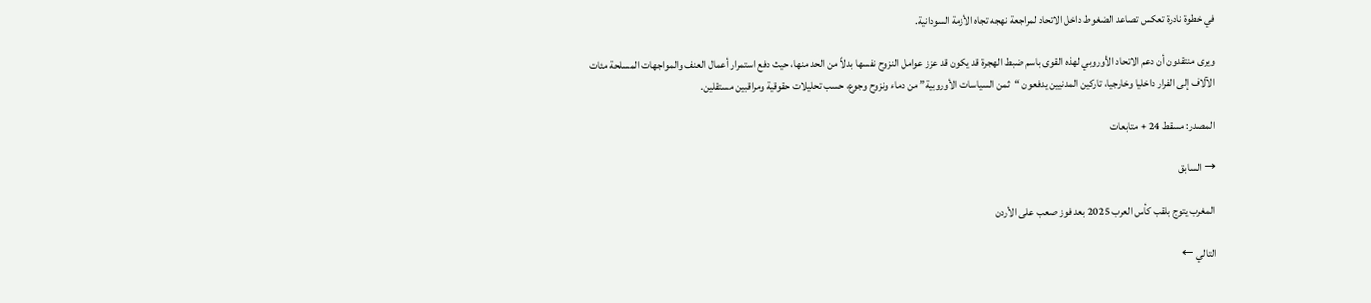في خطوة نادرة تعكس تصاعد الضغوط داخل الاتحاد لمراجعة نهجه تجاه الأزمة السودانية.

ويرى منتقدون أن دعم الاتحاد الأوروبي لهذه القوى باسم ضبط الهجرة قد يكون قد عزز عوامل النزوح نفسها بدلاً من الحد منها، حيث دفع استمرار أعمال العنف والمواجهات المسلحة مئات الآلاف إلى الفرار داخليا وخارجيا، تاركين المدنيين يدفعون “ثمن السياسات الأوروبية” من دماء ونزوح وجوع، حسب تحليلات حقوقية ومراقبين مستقلين.

المصدر: مسقط 24 + متابعات

→ السابق

المغرب يتوج بلقب كأس العرب 2025 بعد فوز صعب على الأردن

التالي ←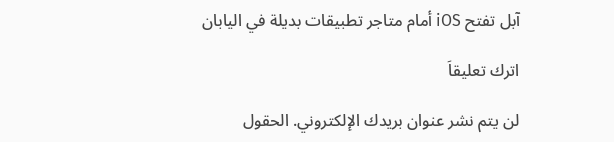آبل تفتح iOS أمام متاجر تطبيقات بديلة في اليابان

اترك تعليقاَ

لن يتم نشر عنوان بريدك الإلكتروني. الحقول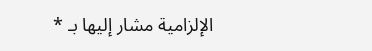الإلزامية مشار إليها بـ *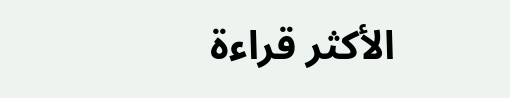الأكثر قراءة